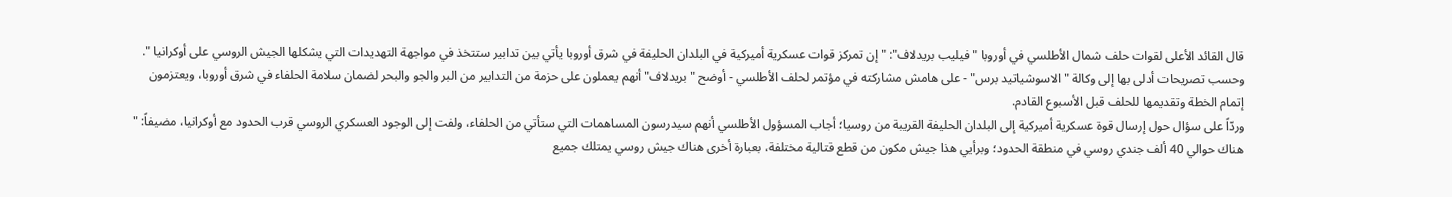قال القائد الأعلى لقوات حلف شمال الأطلسي في أوروبا "فيليب بريدلاف": " إن تمركز قوات عسكرية أميركية في البلدان الحليفة في شرق أوروبا يأتي بين تدابير ستتخذ في مواجهة التهديدات التي يشكلها الجيش الروسي على أوكرانيا ".
وحسب تصريحات أدلى بها إلى وكالة "الاسوشياتيد برس" - على هامش مشاركته في مؤتمر لحلف الأطلسي - أوضح "بريدلاف" أنهم يعملون على حزمة من التدابير من البر والجو والبحر لضمان سلامة الحلفاء في شرق أوروبا، ويعتزمون إتمام الخطة وتقديمها للحلف قبل الأسبوع القادم.
وردّاً على سؤال حول إرسال قوة عسكرية أميركية إلى البلدان الحليفة القريبة من روسيا؛ أجاب المسؤول الأطلسي أنهم سيدرسون المساهمات التي ستأتي من الحلفاء، ولفت إلى الوجود العسكري الروسي قرب الحدود مع أوكرانيا، مضيفاً: " هناك حوالي 40 ألف جندي روسي في منطقة الحدود؛ وبرأيي هذا جيش مكون من قطع قتالية مختلفة، بعبارة أخرى هناك جيش روسي يمتلك جميع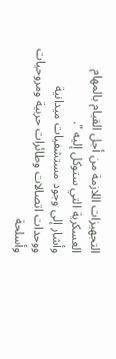التجهيزات اللازمة من أجل القيام بالمهام العسكرية التي ستوكل إليه ".
وأشار إلى وجود مستشفيات ميدانية ووحدات اتصالات وطائرات حربية ومروحيات وأسلحة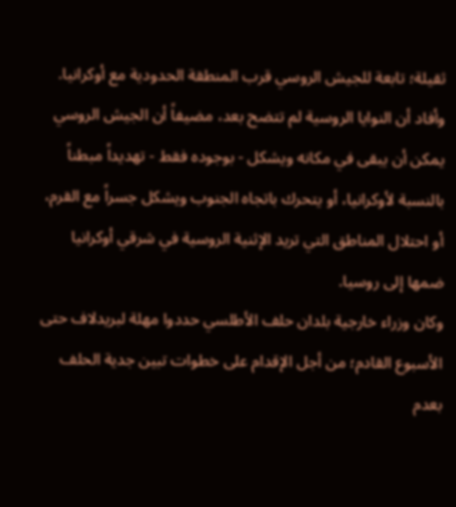ثقيلة؛ تابعة للجيش الروسي قرب المنطقة الحدودية مع أوكرانيا.
وأفاد أن النوايا الروسية لم تتضح بعد، مضيفاً أن الجيش الروسي يمكن أن يبقى في مكانه ويشكل - بوجوده فقط - تهديداً مبطناً بالنسبة لأوكرانيا، أو يتحرك باتجاه الجنوب ويشكل جسراً مع القرم، أو احتلال المناطق التي تريد الإثنية الروسية في شرقي أوكرانيا ضمها إلى روسيا.
وكان وزراء خارجية بلدان حلف الأطلسي حددوا مهلة لبريدلاف حتى الأسبوع القادم؛ من أجل الإقدام على خطوات تبين جدية الحلف بعدم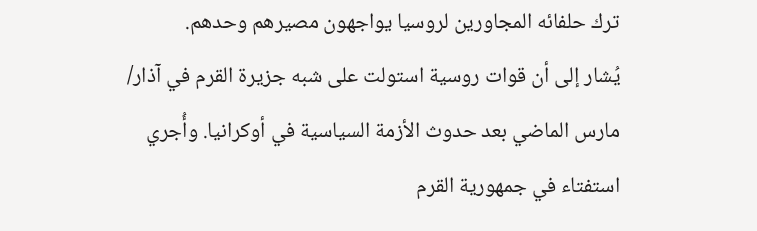ترك حلفائه المجاورين لروسيا يواجهون مصيرهم وحدهم.
يُشار إلى أن قوات روسية استولت على شبه جزيرة القرم في آذار/ مارس الماضي بعد حدوث الأزمة السياسية في أوكرانيا. وأُجري استفتاء في جمهورية القرم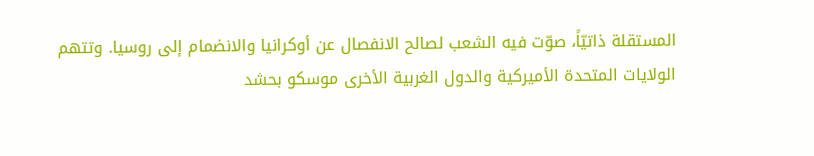المستقلة ذاتيّاً، صوّت فيه الشعب لصالح الانفصال عن أوكرانيا والانضمام إلى روسيا. وتتهم الولايات المتحدة الأميركية والدول الغربية الأخرى موسكو بحشد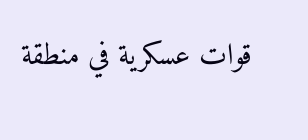قوات عسكرية في منطقة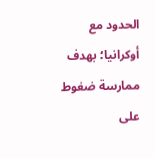الحدود مع أوكرانيا؛ بهدف ممارسة ضغوط على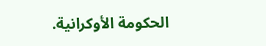الحكومة الأوكرانية.